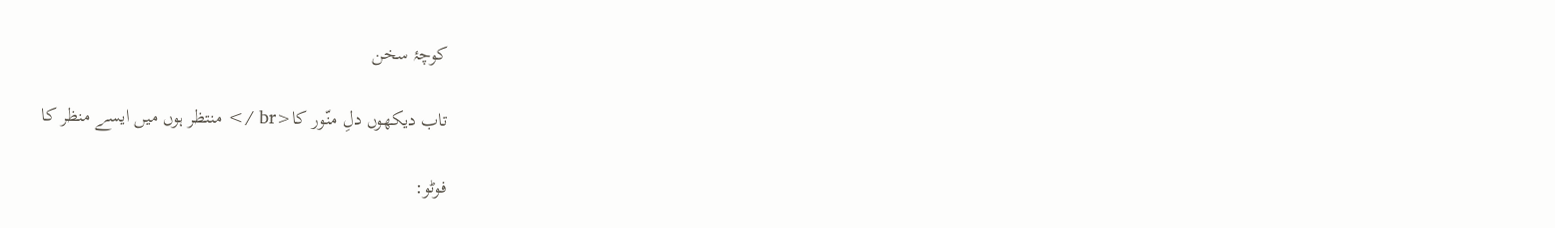کوچۂ سخن

تاب دیکھوں دلِ منّور کا<br /> منتظر ہوں میں ایسے منظر کا

فوٹو: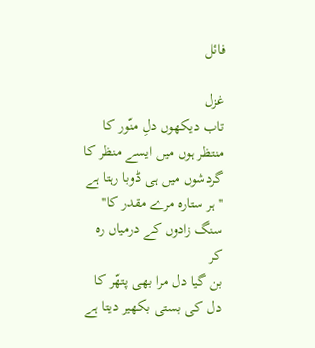فائل

غزل
تاب دیکھوں دلِ منّور کا
منتظر ہوں میں ایسے منظر کا
گردشوں میں ہی ڈوبا رہتا ہے
''ہر ستارہ مرے مقدر کا''
سنگ زادوں کے درمیاں رہ کر
بن گیا دل مرا بھی پتھّر کا
دل کی بستی بکھیر دیتا ہے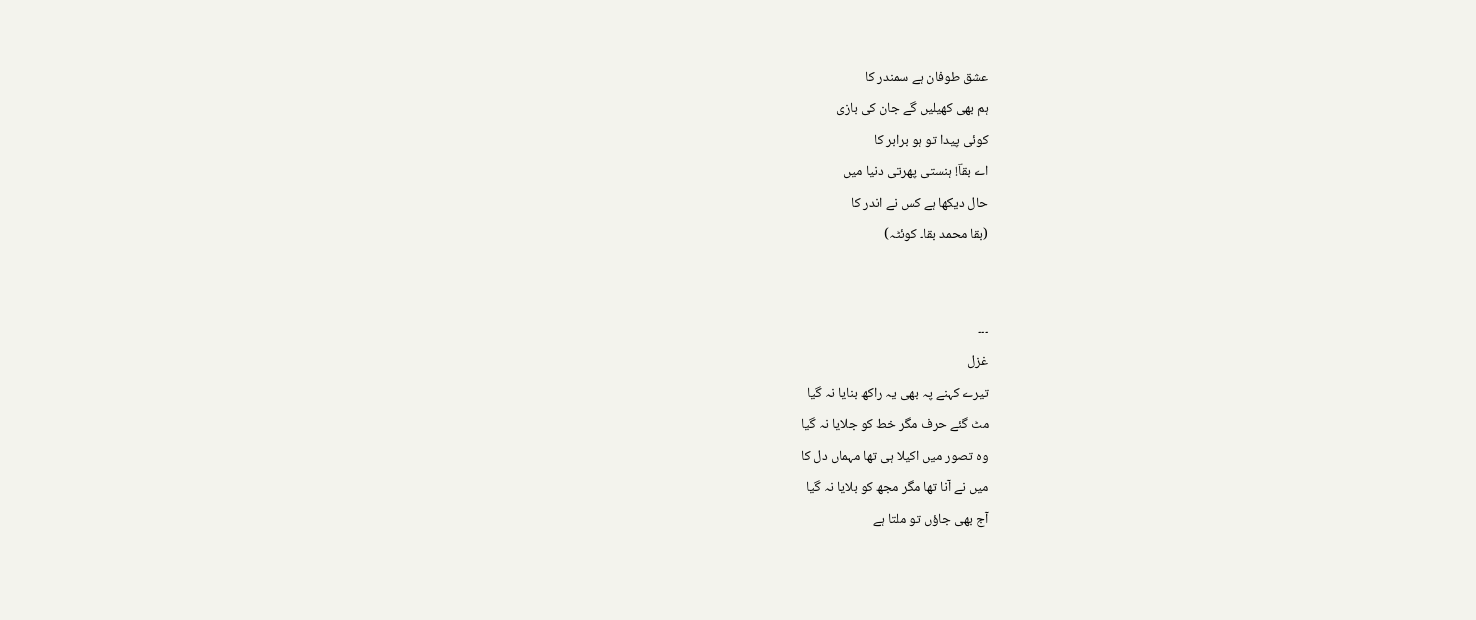عشق طوفان ہے سمندر کا
ہم بھی کھیلیں گے جان کی بازی
کوئی پیدا تو ہو برابر کا
اے بقاؔ! ہنستی پھرتی دنیا میں
حال دیکھا ہے کس نے اندر کا
(بقا محمد بقا۔ کوئٹہ)


۔۔۔
غزل
تیرے کہنے پہ بھی یہ راکھ بنایا نہ گیا
مٹ گئے حرف مگر خط کو جلایا نہ گیا
وہ تصور میں اکیلا ہی تھا مہماں دل کا
میں نے آنا تھا مگر مجھ کو بلایا نہ گیا
آج بھی جاؤں تو ملتا ہے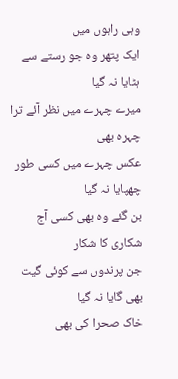وہی راہوں میں
ایک پتھر وہ جو رستے سے ہٹایا نہ گیا
میرے چہرے میں نظر آئے ترا چہرہ بھی
عکس چہرے میں کسی طور چھپایا نہ گیا
بن گئے وہ بھی کسی آج شکاری کا شکار
جن پرندوں سے کوئی گیت بھی گایا نہ گیا
خاک صحرا کی بھی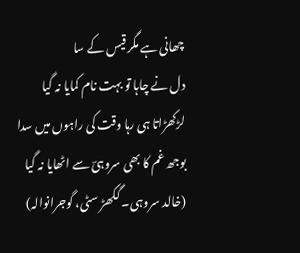چھانی ہے مگر قیس کے سا
دل نے چاہا تو بہت نام کمایا نہ گیا
لڑکھڑاتا ہی رہا وقت کی راہوں میں سدا
بوجھ غم کا بھی سروہیؔ سے اٹھایا نہ گیا
(خالد سروہی۔ گکھڑ سٹی، گوجرانوالہ)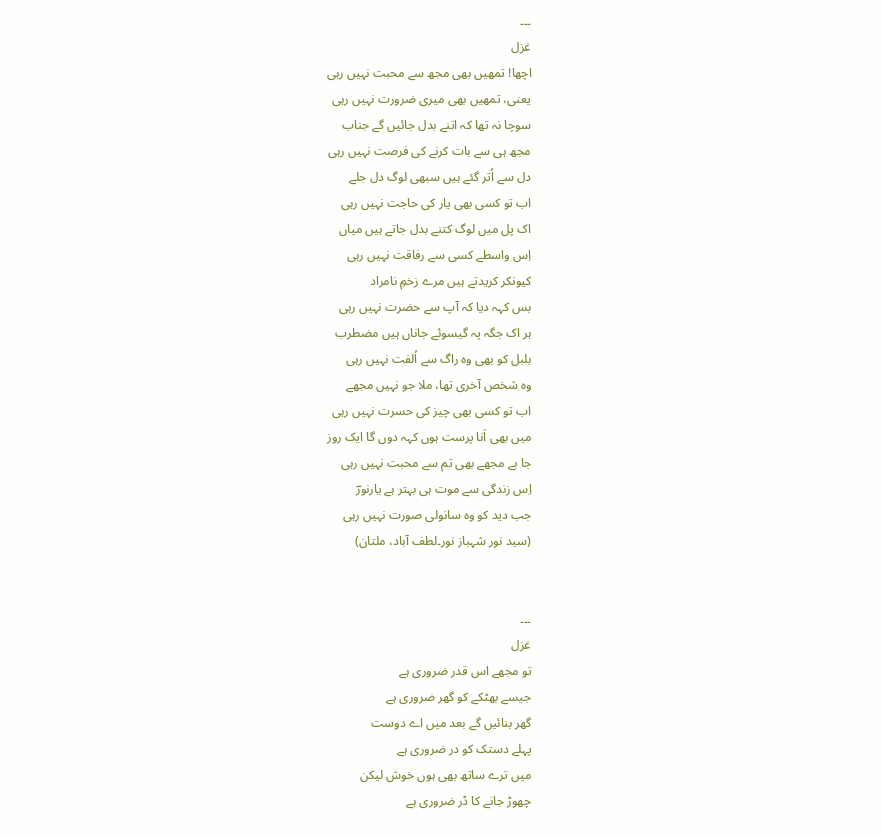۔۔۔
غزل
اچھا! تمھیں بھی مجھ سے محبت نہیں رہی
یعنی، تمھیں بھی میری ضرورت نہیں رہی
سوچا نہ تھا کہ اتنے بدل جائیں گے جناب
مجھ ہی سے بات کرنے کی فرصت نہیں رہی
دل سے اُتر گئے ہیں سبھی لوگ دل جلے
اب تو کسی بھی یار کی حاجت نہیں رہی
اک پل میں لوگ کتنے بدل جاتے ہیں میاں
اِس واسطے کسی سے رفاقت نہیں رہی
کیونکر کریدتے ہیں مرے زخمِ نامراد
بس کہہ دیا کہ آپ سے حضرت نہیں رہی
ہر اک جگہ پہ گیسوئے جاناں ہیں مضطرب
بلبل کو بھی وہ راگ سے اُلفت نہیں رہی
وہ شخص آخری تھا، ملا جو نہیں مجھے
اب تو کسی بھی چیز کی حسرت نہیں رہی
میں بھی اَنا پرست ہوں کہہ دوں گا ایک روز
جا بے مجھے بھی تم سے محبت نہیں رہی
اِس زندگی سے موت ہی بہتر ہے یارنورؔ
جب دید کو وہ سانولی صورت نہیں رہی
(سید نور شہباز نور۔لطف آباد، ملتان)


۔۔۔
غزل
تو مجھے اس قدر ضروری ہے
جیسے بھٹکے کو گھر ضروری ہے
گھر بنائیں گے بعد میں اے دوست
پہلے دستک کو در ضروری ہے
میں ترے ساتھ بھی ہوں خوش لیکن
چھوڑ جانے کا ڈر ضروری ہے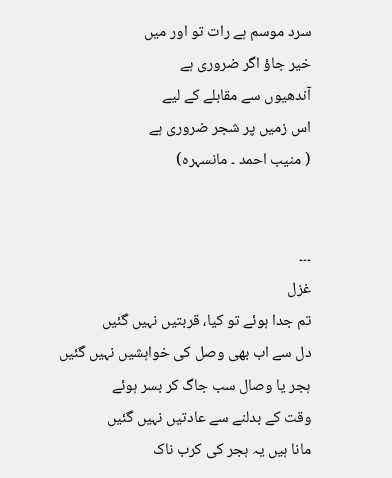سرد موسم ہے رات تو اور میں
خیر جاؤ اگر ضروری ہے
آندھیوں سے مقابلے کے لیے
اس زمیں پر شجر ضروری ہے
( منیب احمد ۔ مانسہرہ)


۔۔۔
غزل
تم جدا ہوئے تو کیا، قربتیں نہیں گئیں
دل سے اب بھی وصل کی خواہشیں نہیں گئیں
ہجر یا وصال سب جاگ کر بسر ہوئے
وقت کے بدلنے سے عادتیں نہیں گئیں
مانا ہیں یہ ہجر کی کرب ناک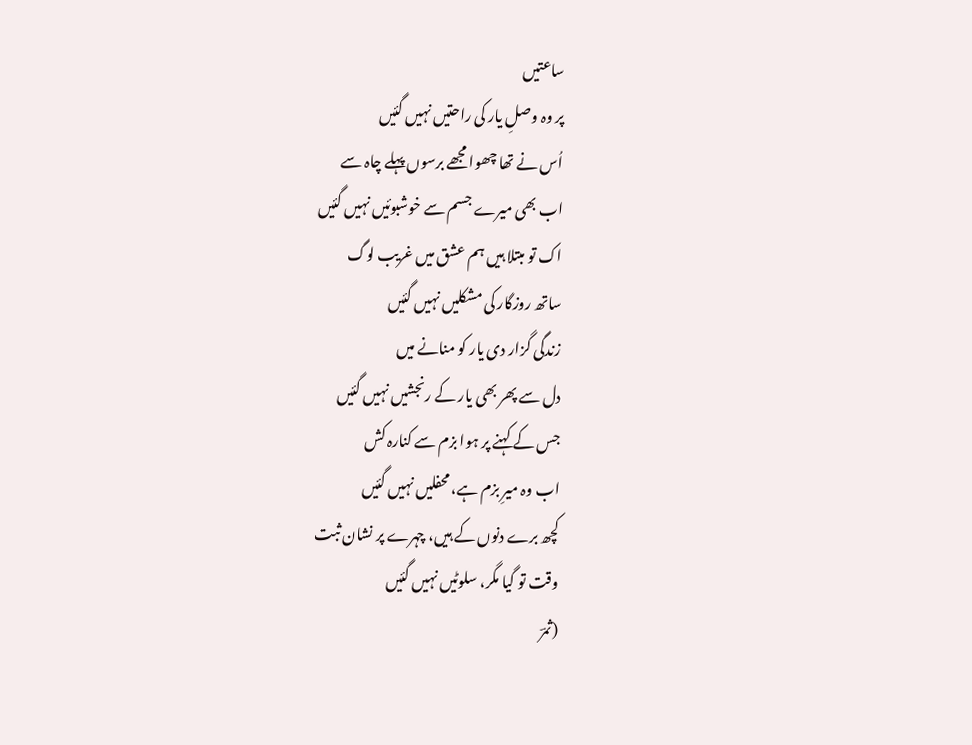ساعتیں
پر وہ وصلِ یار کی راحتیں نہیں گئیں
اُس نے تھا چھوا مجھے برسوں پہلے چاہ سے
اب بھی میرے جسم سے خوشبوئیں نہیں گئیں
اک تو مبتلا ہیں ہم عشق میں غریب لوگ
ساتھ روزگار کی مشکلیں نہیں گئیں
زندگی گزار دی یار کو منانے میں
دل سے پھر بھی یار کے رنجشیں نہیں گئیں
جس کے کہنے پر ہوا بزم سے کنارہ کش
اب وہ میرِ بزم ہے، محفلیں نہیں گئیں
کچھ برے دنوں کے ہیں، چہرے پر نشان ثبت
وقت تو گیا مگر، سلوٹیں نہیں گئیں
(ثمرؔ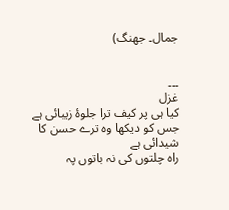جمال۔ جھنگ)


۔۔۔
غزل
کیا ہی پر کیف ترا جلوۂ زیبائی ہے
جس کو دیکھا وہ ترے حسن کا شیدائی ہے
راہ چلتوں کی نہ باتوں پہ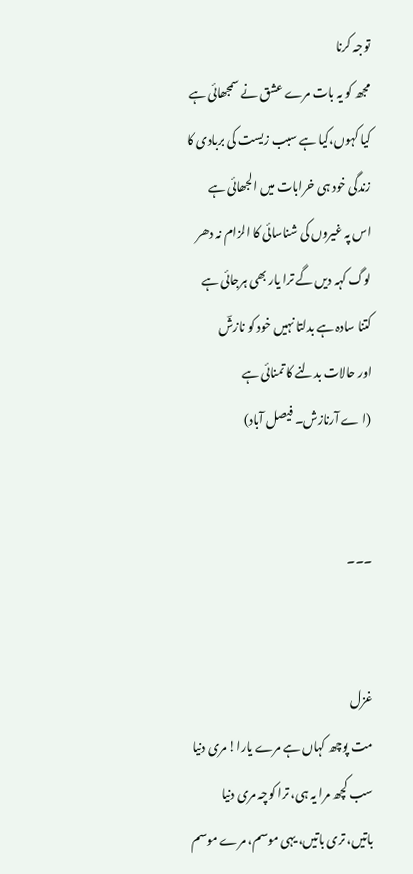توجہ کرنا
مجھ کو یہ بات مرے عشق نے سمجھائی ہے
کیا کہوں،کیا ہے سبب زیست کی بربادی کا
زندگی خود ہی خرابات میں الجھائی ہے
اس پہ غیروں کی شناسائی کا الزام نہ دھر
لوگ کہہ دیں گے ترا یار بھی ہرجائی ہے
کتنا سادہ ہے بدلتا نہیں خود کو نازشؔ
اور حالات بدلنے کا تمنائی ہے
(ا ے آرنازش۔ فیصل آباد)


۔۔۔


غزل
مت پوچھ کہاں ہے مرے یارا! مری دنیا
سب کچھ مرا یہ ہی، ترا کوچہ مری دنیا
باتیں، تری باتیں، یہی موسم، مرے موسم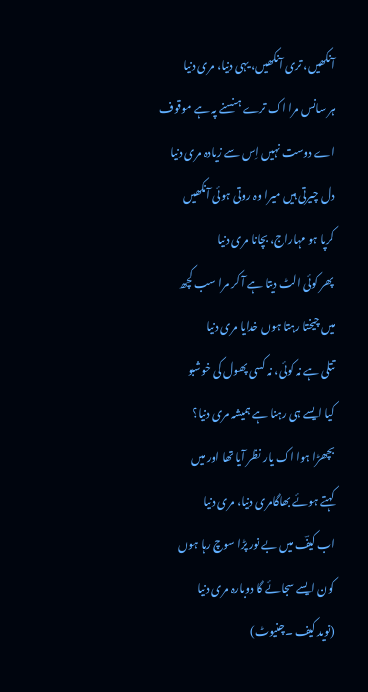آنکھیں، تری آنکھیں، یہی دنیا، مری دنیا
ہر سانس مرا اک ترے ہنسنے پہ ہے موقوف
اے دوست نہیں اِس سے زیادہ مری دنیا
دل چیرتی ہیں میرا وہ روتی ہوئی آنکھیں
کرپا ہو مہاراج، بچانا مری دنیا
پھر کوئی الٹ دیتا ہے آ کر مرا سب کچھ
میں چیختا رہتا ہوں خدایا مری دنیا
تتلی ہے نہ کوئی، نہ کسی پھول کی خوشبو
کیا ایسے ہی رہنا ہے ہمیشہ مری دنیا؟
بچھڑا ہوا اک یار نظر آیا تھا اور میں
کہتے ہوئے بھاگامری دنیا، مری دنیا
اب کیفؔ میں بے نور پڑا سوچ رہا ہوں
کون ایسے سجائے گا دوبارہ مری دنیا
(نوید کیف ۔چنیوٹ)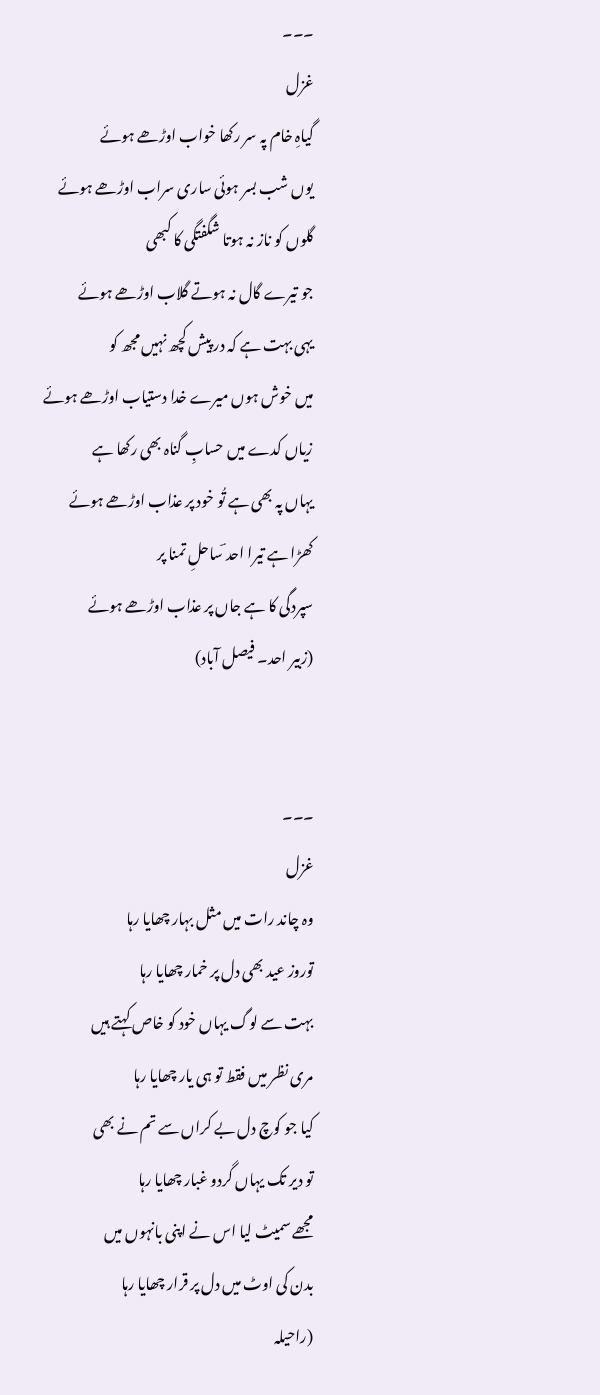۔۔۔
غزل
گیاہِ خام پہ سر رکھا خواب اوڑھے ہوئے
یوں شب بسر ہوئی ساری سراب اوڑھے ہوئے
گلوں کو ناز نہ ہوتا شگفتگی کا کبھی
جو تیرے گال نہ ہوتے گلاب اوڑھے ہوئے
یہی بہت ہے کہ در پیش کچھ نہیں مجھ کو
میں خوش ہوں میرے خدا دستیاب اوڑھے ہوئے
زیاں کدے میں حسابِ گناہ بھی رکھا ہے
یہاں پہ بھی ہے تُو خود پر عذاب اوڑھے ہوئے
کھڑا ہے تیرا احد ؔساحلِ تمنا پر
سپردگی کا ہے جاں پر عذاب اوڑھے ہوئے
(زبیر احد۔ فیصل آباد)


۔۔۔
غزل
وہ چاند رات میں مثل بہار چھایا رہا
توروز عید بھی دل پر خمار چھایا رہا
بہت سے لوگ یہاں خود کو خاص کہتے ہیں
مری نظر میں فقط تو ہی یار چھایا رہا
کیا جو کوچ دل بے کراں سے تم نے بھی
تو دیر تک یہاں گردو غبار چھایا رہا
مجھے سمیٹ لیا اس نے اپنی بانہوں میں
بدن کی اوٹ میں دل پر قرار چھایا رہا
(راحیلہ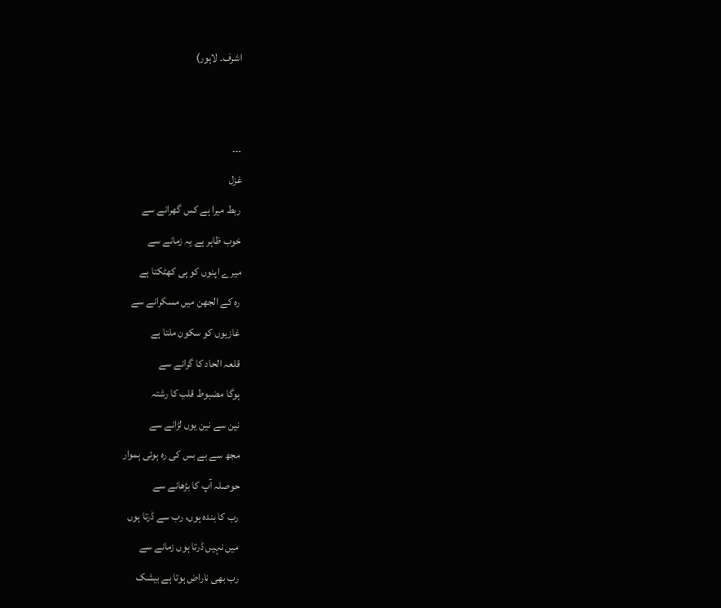اشرف۔ لاہور)


۔۔۔
غزل
ربط میرا ہے کس گھرانے سے
خوب ظاہر ہے یہ زمانے سے
میرے اپنوں کو ہی کھٹکتا ہے
رہ کے الجھن میں مسکرانے سے
غازیوں کو سکون ملتا ہے
قلعہ الحاد کا گرانے سے
ہوگا مضبوط قلب کا رشتہ
نین سے نین یوں لڑانے سے
مجھ سے بے بس کی رہ ہوئی ہموار
حوصلہ آپ کا بڑھانے سے
رب کا بندہ ہوں، رب سے ڈرتا ہوں
میں نہیں ڈرتا ہوں زمانے سے
رب بھی ناراض ہوتا ہے بیشک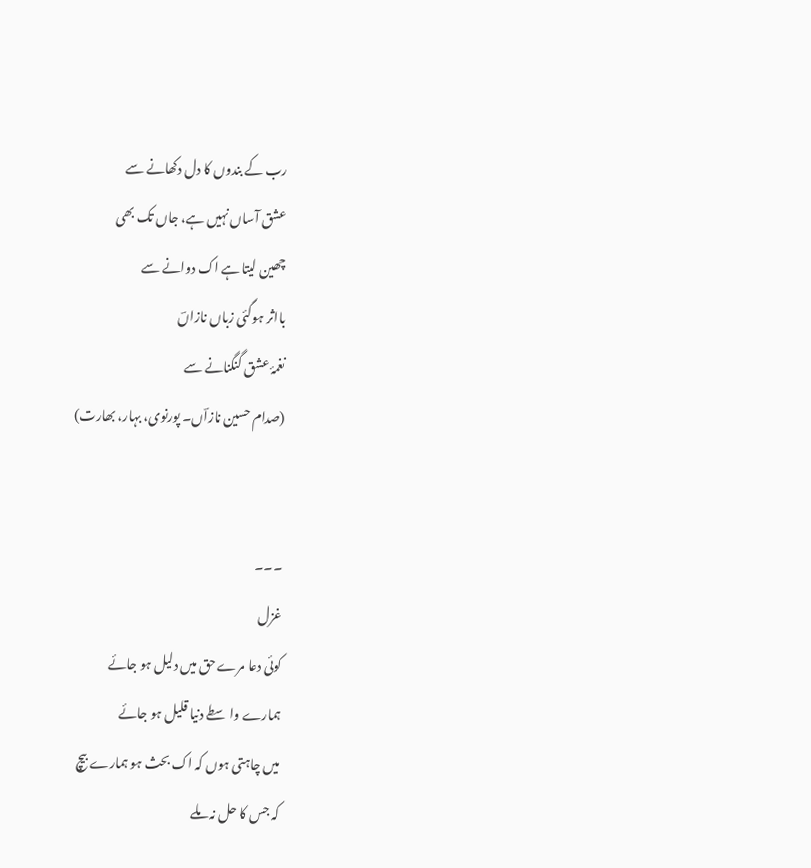رب کے بندوں کا دل دکھانے سے
عشق آساں نہیں ہے، جاں تک بھی
چھین لیتا ہے اک دوانے سے
بااثر ہوگئی زباں نازاںؔ
نغمۂ عشق گنگنانے سے
(صدام حسین نازاؔں۔ پورنوی، بہار، بھارت)


۔۔۔
غزل
کوئی دعا مرے حق میں دلیل ہو جائے
ہمارے واسطے دنیا قلیل ہو جائے
میں چاہتی ہوں کہ اک بحث ہو ہمارے بیچ
کہ جس کا حل نہ ملے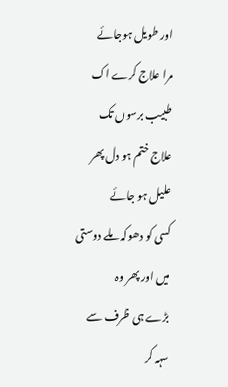اور طویل ہوجائے
مرا علاج کرے اک طبیب برسوں تک
علاج ختم ہو دل پھر علیل ہو جائے
کسی کو دھوکہ ملے دوستی میں اور پھر وہ
بڑے ہی ظرف سے سہہ کر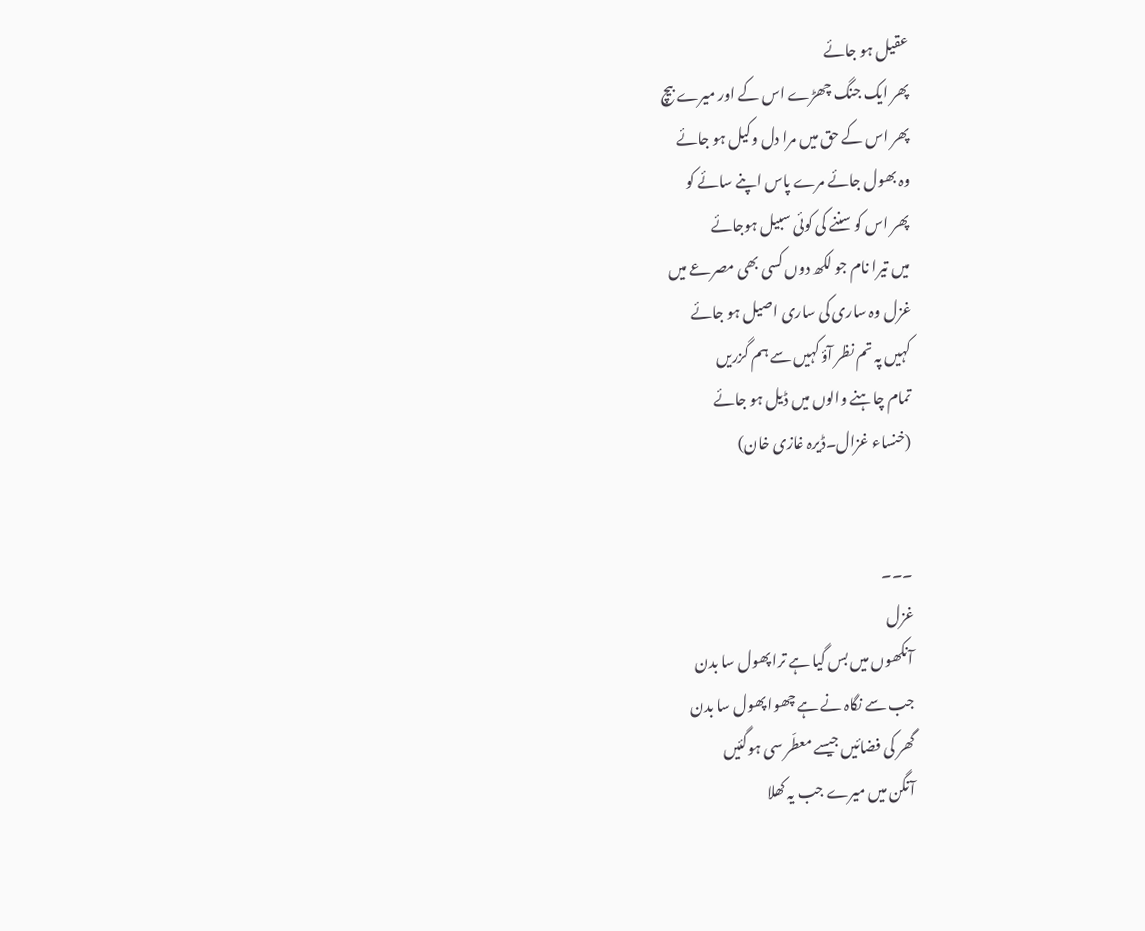عقیل ہو جائے
پھر ایک جنگ چھڑے اس کے اور میرے بیچ
پھر اس کے حق میں مرا دل وکیل ہو جائے
وہ بھول جائے مرے پاس اپنے سائے کو
پھر اس کو سننے کی کوئی سبیل ہوجائے
میں تیرا نام جو لکھ دوں کسی بھی مصرعے میں
غزل وہ ساری کی ساری اصیل ہو جائے
کہیں پہ تم نظر آؤ کہیں سے ہم گزریں
تمام چاہنے والوں میں ڈیل ہو جائے
(خنساء غزال۔ڈیرہ غازی خان)


۔۔۔
غزل
آنکھوں میں بس گیا ہے ترا پھول سا بدن
جب سے نگاہ نے ہے چھوا پھول سا بدن
گھر کی فضائیں جیسے معطّر سی ہوگئیں
آنگن میں میرے جب یہ کھلا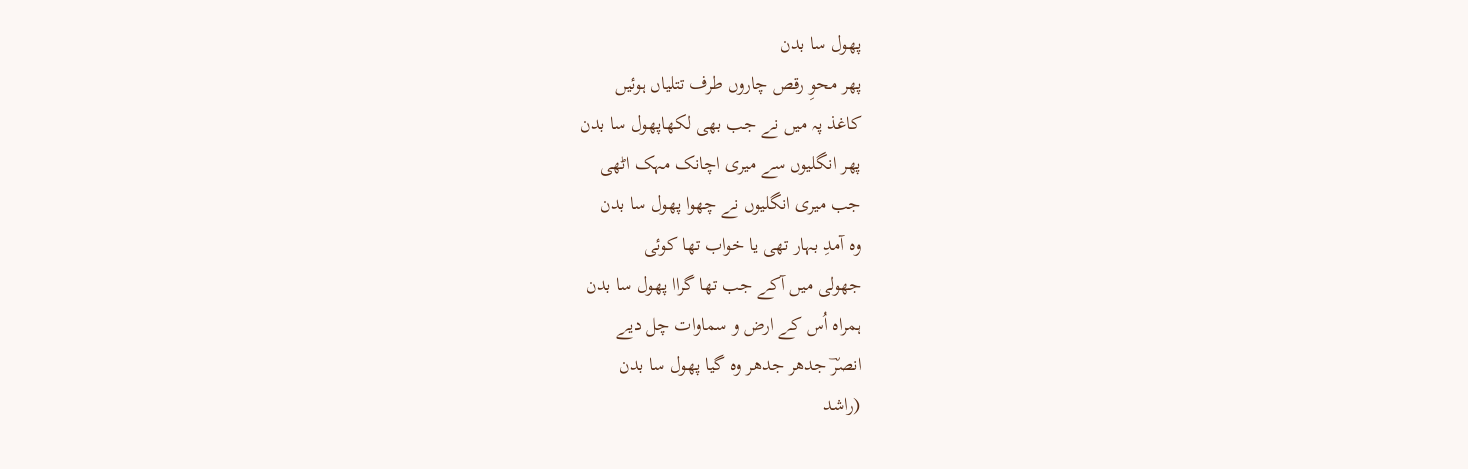پھول سا بدن
پھر محوِ رقص چاروں طرف تتلیاں ہوئیں
کاغذ پہ میں نے جب بھی لکھاپھول سا بدن
پھر انگلیوں سے میری اچانک مہک اٹھی
جب میری انگلیوں نے چھوا پھول سا بدن
وہ آمدِ بہار تھی یا خواب تھا کوئی
جھولی میں آکے جب تھا گراا پھول سا بدن
ہمراہ اُس کے ارض و سماوات چل دیے
انصرؔ جدھر جدھر وہ گیا پھول سا بدن
(راشد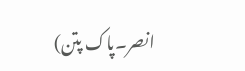انصر۔پاک پتن)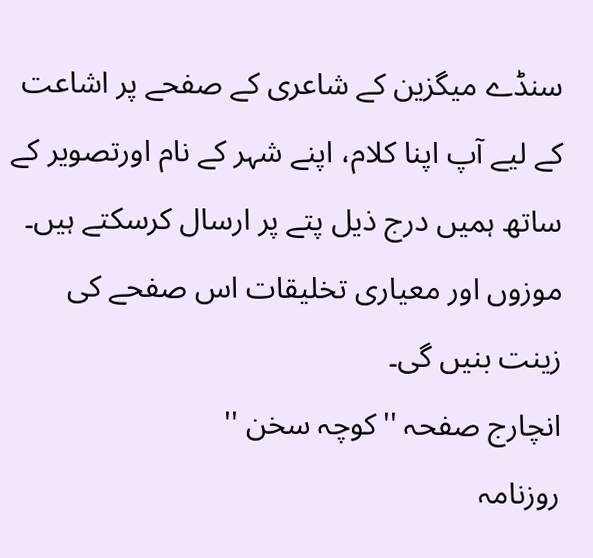سنڈے میگزین کے شاعری کے صفحے پر اشاعت کے لیے آپ اپنا کلام، اپنے شہر کے نام اورتصویر کے ساتھ ہمیں درج ذیل پتے پر ارسال کرسکتے ہیں۔ موزوں اور معیاری تخلیقات اس صفحے کی زینت بنیں گی۔
انچارج صفحہ ''کوچہ سخن ''
روزنامہ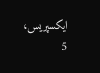ایکسپریس، 5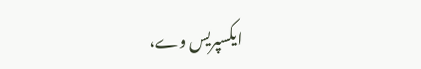ایکسپریس وے،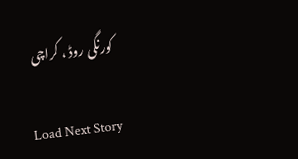کورنگی روڈ ، کراچی

Load Next Story